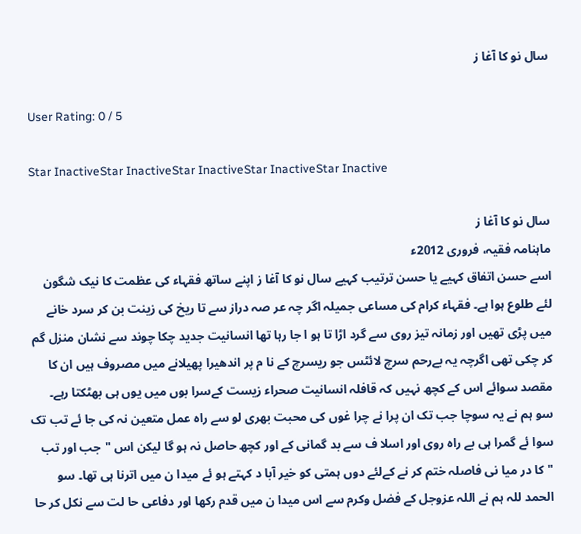سال نو کا آغا ز

User Rating: 0 / 5

Star InactiveStar InactiveStar InactiveStar InactiveStar Inactive

سال نو کا آغا ز
ماہنامہ فقیہ، فروری 2012ء
اسے حسن اتفاق کہیے یا حسن ترتیب کہیے سال نو کا آغا ز اپنے ساتھ فقہاء کی عظمت کا نیک شگون لئے طلوع ہوا ہے۔ فقہاء کرام کی مساعی جمیلہ اگر چہ عر صہ دراز سے تا ریخ کی زینت بن کر سرد خانے میں پڑی تھیں اور زمانہ تیز روی سے گرد اڑا تا ہو ا جا رہا تھا انسانیت جدید چکا چوند سے نشان منزل گم کر چکی تھی اگرچہ یہ بےرحم سرچ لائٹس جو ریسرچ کے نا م پر اندھیرا پھیلانے میں مصروف ہیں ان کا مقصد سوائے اس کے کچھ نہیں کہ قافلہ انسانیت صحراء زیست کےسرا بوں میں یوں ہی بھٹکتا رہے۔
سو ہم نے یہ سوچا جب تک ان پرا نے چرا غوں کی محبت بھری لو سے راہ عمل متعین نہ کی جا ئے تب تک سوا ئے گمرا ہی بے راہ روی اور اسلا ف سے بد گمانی کے اور کچھ حاصل نہ ہو گا لیکن اس "جب اور تب "کا در میا نی فاصلہ ختم کر نے کےلئے دوں ہمتی کو خیر آبا د کہتے ہو ئے میدا ن میں اترنا ہی تھا۔ سو الحمد للہ ہم نے اللہ عزوجل کے فضل وکرم سے اس میدا ن میں قدم رکھا اور دفاعی حا لت سے نکل کر حا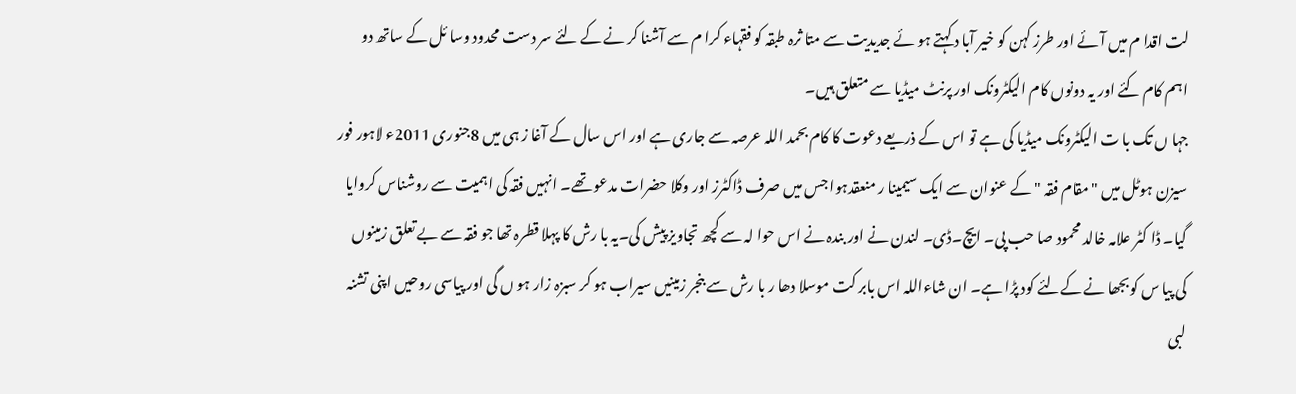لت اقدا م میں آئے اور طرز کہن کو خیر آبا د کہتے ہو ئے جدیدیت سے متا ثرہ طبقہ کو فقہاء کرا م سے آشنا کر نے کے لئے سر دست محدود وسا ئل کے ساتھ دو اہم کام کئے اور یہ دونوں کام الیکٹرونک اور پرنٹ میڈیا سے متعلق ہیں۔
جہا ں تک با ت الیکٹرونک میڈیا کی ہے تو اس کے ذریعے دعوت کا کام بحمد اللہ عرصہ سے جاری ہے اور اس سال کے آغا ز ہی میں 8جنوری 2011ء لاہور فور سیزن ہوٹل میں "مقام فقہ "کے عنوان سے ایک سیمینا ر منعقدہوا جس میں صرف ڈاکٹرز اور وکلا حضرات مدعو تھے۔ انہیں فقہ کی اہمیت سے روشناس کروایا گیا۔ ڈا کٹر علامہ خالد محمود صا حب پی۔ ایچ۔ڈی۔ لندن نے اور بندہ نے اس حوا لہ سے کچھ تجاویز پیش کی۔یہ با رش کا پہلا قطرہ تھا جو فقہ سے بے تعلق زمینوں کی پیا س کوبجھا نے کےلئے کود پڑا ہے۔ ان شاءاللہ اس بابر کت موسلا دھا ر با رش سے بنجر زمینیں سیراب ہو کر سبزہ زار ہو ں گی اور پیاسی روحیں اپنی تشنہ لبی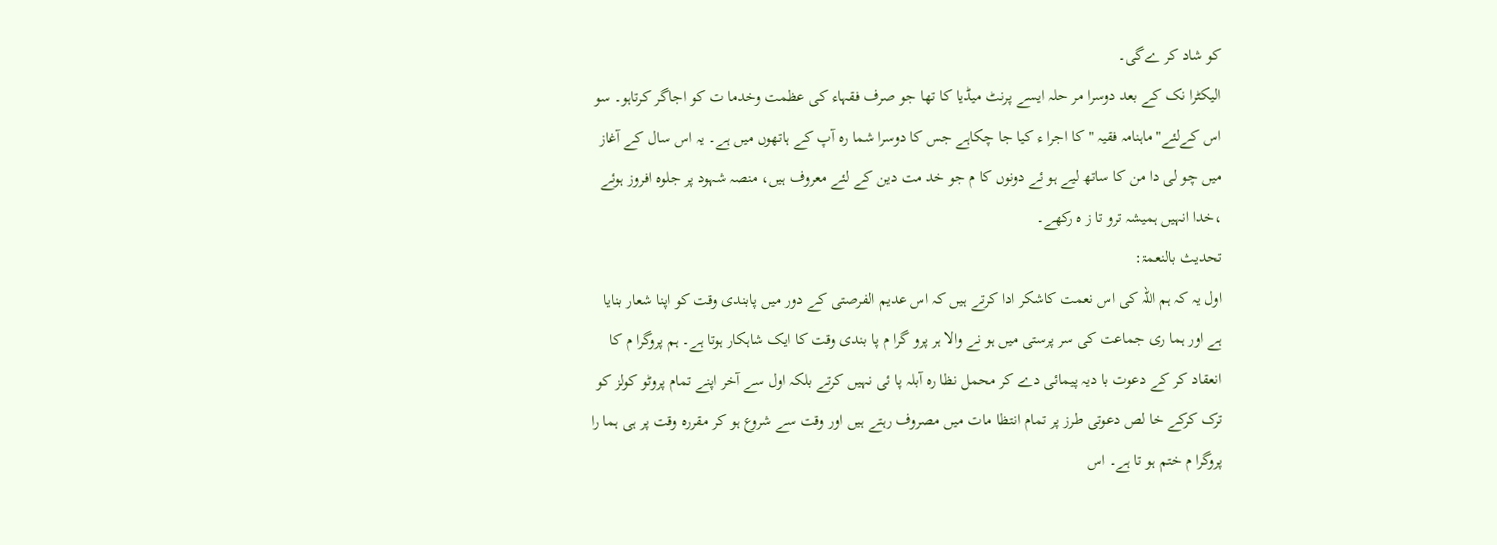کو شاد کر ےگی۔
الیکٹرا نک کے بعد دوسرا مر حلہ ایسے پرنٹ میڈیا کا تھا جو صرف فقہاء کی عظمت وخدما ت کو اجاگر کرتاہو۔ سو اس کےلئے"ماہنامہ فقیہ "کا اجرا ء کیا جا چکاہے جس کا دوسرا شما رہ آپ کے ہاتھوں میں ہے۔ یہ اس سال کے آغاز میں چو لی دا من کا ساتھ لیے ہو ئے دونوں کا م جو خد مت دین کے لئے معروف ہیں، منصہ شہود پر جلوہ افروز ہوئے ،خدا انہیں ہمیشہ ترو تا ز ہ رکھے۔
تحدیث بالنعمۃ:
اول یہ کہ ہم اللہ کی اس نعمت کاشکر ادا کرتے ہیں کہ اس عدیم الفرصتی کے دور میں پابندی وقت کو اپنا شعار بنایا ہے اور ہما ری جماعت کی سر پرستی میں ہو نے والا ہر پرو گرا م پا بندی وقت کا ایک شاہکار ہوتا ہے۔ ہم پروگرا م کا انعقاد کر کے دعوت با دیہ پیمائی دے کر محمل نظا رہ آبلہ پا ئی نہیں کرتے بلکہ اول سے آخر اپنے تمام پروٹو کولز کو ترک کرکے خا لص دعوتی طرز پر تمام انتظا مات میں مصروف رہتے ہیں اور وقت سے شروع ہو کر مقررہ وقت پر ہی ہما را پروگرا م ختم ہو تا ہے۔ اس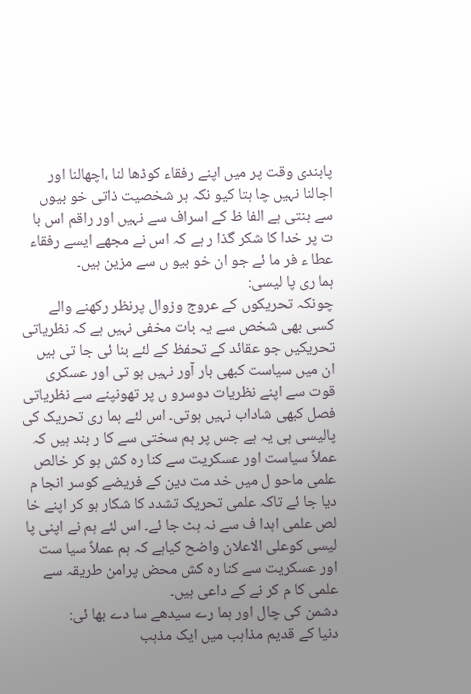پابندی وقت پر میں اپنے رفقاء کوڈھا لنا ،اچھالنا اور اجالنا نہیں چا ہتا کیو نکہ ہر شخصیت ذاتی خو بیوں سے بنتی ہے الفا ظ کے اسراف سے نہیں اور راقم اس با ت پر خدا کا شکر گذا ر ہے کہ اس نے مجھے ایسے رفقاء عطا ء فر ما ئے جو ان خو بیو ں سے مزین ہیں۔
ہما ری پا لیسی:
چونکہ تحریکوں کے عروج وزوال پرنظر رکھنے والے کسی بھی شخص سے یہ بات مخفی نہیں ہے کہ نظریاتی تحریکیں جو عقائد کے تحفظ کے لئے بنا ئی جا تی ہیں ان میں سیاست کبھی بار آور نہیں ہو تی اور عسکری قوت سے اپنے نظریات دوسرو ں پر تھونپنے سے نظریاتی فصل کبھی شاداب نہیں ہوتی۔ اس لئے ہما ری تحریک کی پالیسی ہی یہ ہے جس پر ہم سختی سے کا ر بند ہیں کہ عملاً سیاست اور عسکریت سے کنا رہ کش ہو کر خالص علمی ماحو ل میں خد مت دین کے فریضے کوسر انجا م دیا جا ئے تاکہ علمی تحریک تشدد کا شکار ہو کر اپنے خا لص علمی اہدا ف سے نہ ہٹ جا ئے۔ اس لئے ہم نے اپنی پا لیسی کوعلی الاعلان واضح کیاہے کہ ہم عملاً سیا ست اور عسکریت سے کنا رہ کش محض پرامن طریقہ سے علمی کا م کر نے کے داعی ہیں۔
دشمن کی چال اور ہما رے سیدھے سا دے بھا ئی:
دنیا کے قدیم مذاہب میں ایک مذہب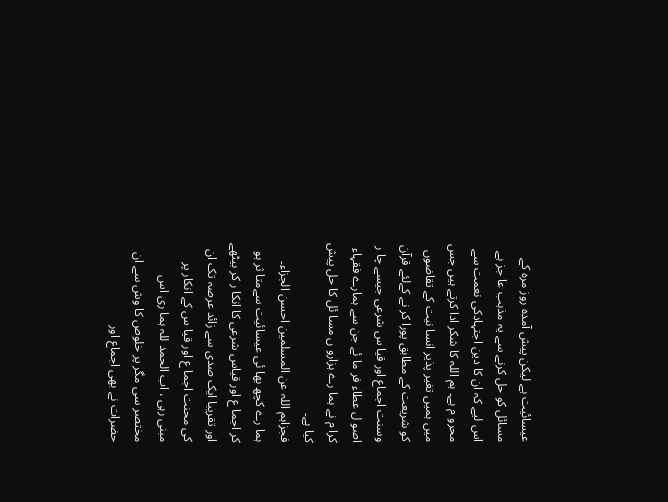عیسائیت ہے لیکن پیش آمدہ روز مرہ کے مسائل کو حل کرنے سے یہ مذہب عا جز ہے اس لیے کہ ان کا دین اجتہادکی نعمت سے محرو م ہے۔ ہم اللہ کا شکر ادا کرتے ہیں جس میں ہمیں تغیر پذیر انسا نیت کے تقاضوں کو شریعت کے مطابق پورا کر نے کےلئے قرآن وسنت اجماع اور قیا س شرعی جیسے چا ر اصو ل عطاء فر ما ئے جن سے ہمارے فقہاء کرا م نے ہما رے ہزارو ں مسا ئل کا حل پیش کیا ہے۔
فجزاہم اللہ عن المسلمین احسن الجزاء۔
ہما رے کچھ بھا ئی عیسائیت سےمتا ثر ہو کر اجما ع اور قیاس شرعی کا انکا ر کر بیٹھے اور تقریبا ایک صدی سے زائد عرصہ تک ان کی محنت اجما ع اور قیا س کے انکار پر مبنی رہی ، اب الحمد للہ ہما ری اس مختصر سی مگر پر خلوص کا وش سے ان حضرات نے بھی اجماع اور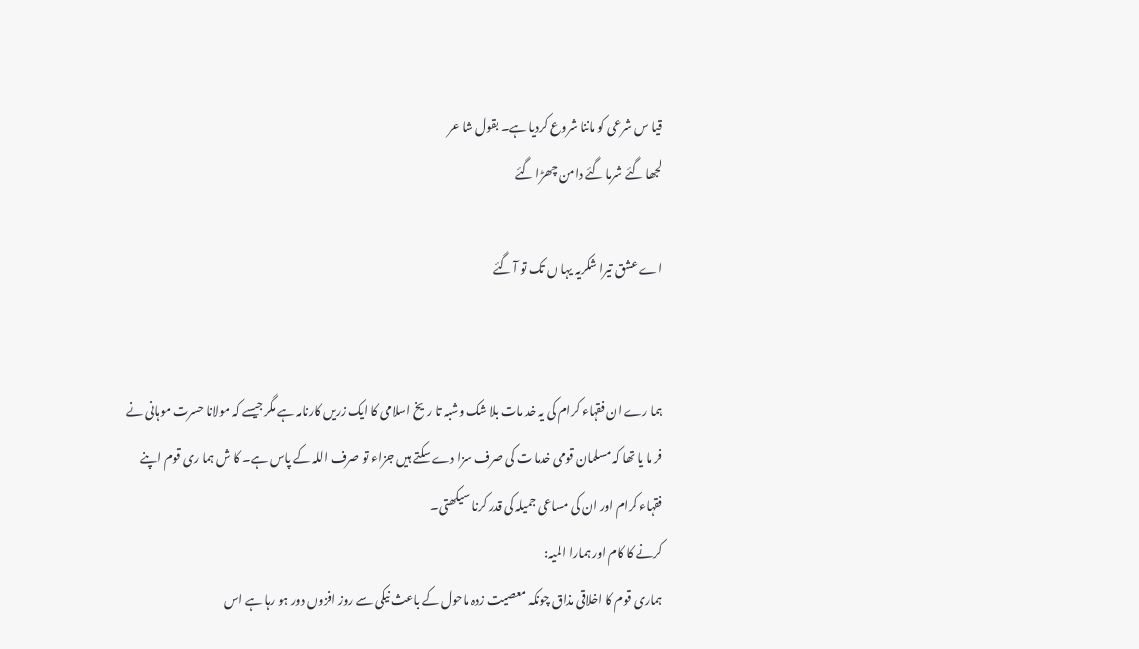قیا س شرعی کو ماننا شروع کردیا ہے۔ بقول شا عر
لجھا گئے شرما گئے دامن چھڑا گئے

اے عشق تیرا شکریہ یہا ں تک تو آ گئے


ہما رے ان فقہاء کرام کی یہ خد مات بلا شک وشبہ تا ریخ اسلامی کا ایک زریں کارنامہ ہے مگر جیسے کہ مولانا حسرت موہانی نے فر ما یا تھا کہ مسلمان قومی خدما ت کی صرف سزا دے سکتے ہیں جزاء تو صرف اللہ کے پاس ہے۔ کا ش ہما ری قوم اپنے فقہاء کرام اور ان کی مساعی جمیلہ کی قدر کرنا سیکھتی۔
کرنے کا کام اور ہمارا المیہ:
ہماری قوم کا اخلاقی مذاق چونکہ معصیت زدہ ماحول کے باعث نیکی سے روز افزوں دور ہو رہا ہے اس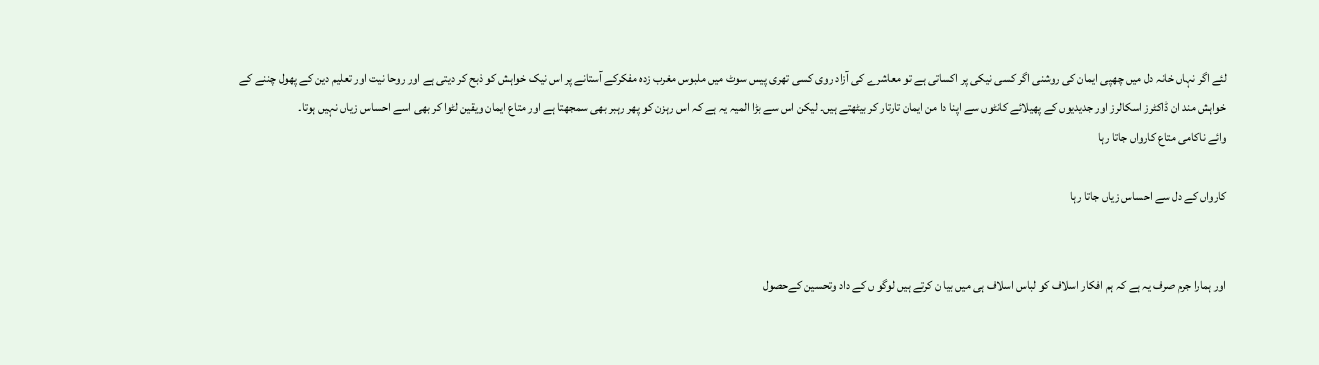لئے اگر نہاں خانہ دل میں چھپی ایمان کی روشنی اگر کسی نیکی پر اکساتی ہے تو معاشرے کی آزاد روی کسی تھری پیس سوٹ میں ملبوس مغرب زدہ مفکرکے آستانے پر اس نیک خواہش کو ذبح کر دیتی ہے اور روحا نیت اور تعلیم دین کے پھول چننے کے خواہش مند ان ڈاکٹرز اسکالرز اور جدیدیوں کے پھیلائے کانٹوں سے اپنا دا من ایمان تارتار کر بیٹھتے ہیں۔ لیکن اس سے بڑا المیہ یہ ہے کہ اس رہزن کو پھر رہبر بھی سمجھتا ہے اور متاع ایمان ویقین لٹوا کر بھی اسے احساس زیاں نہیں ہوتا۔
وائے ناکامی متاع کارواں جاتا رہا

کارواں کے دل سے احساس زیاں جاتا رہا


اور ہمارا جرم صرف یہ ہے کہ ہم افکار اسلاف کو لباس اسلاف ہی میں بیا ن کرتے ہیں لوگو ں کے داد وتحسین کےحصول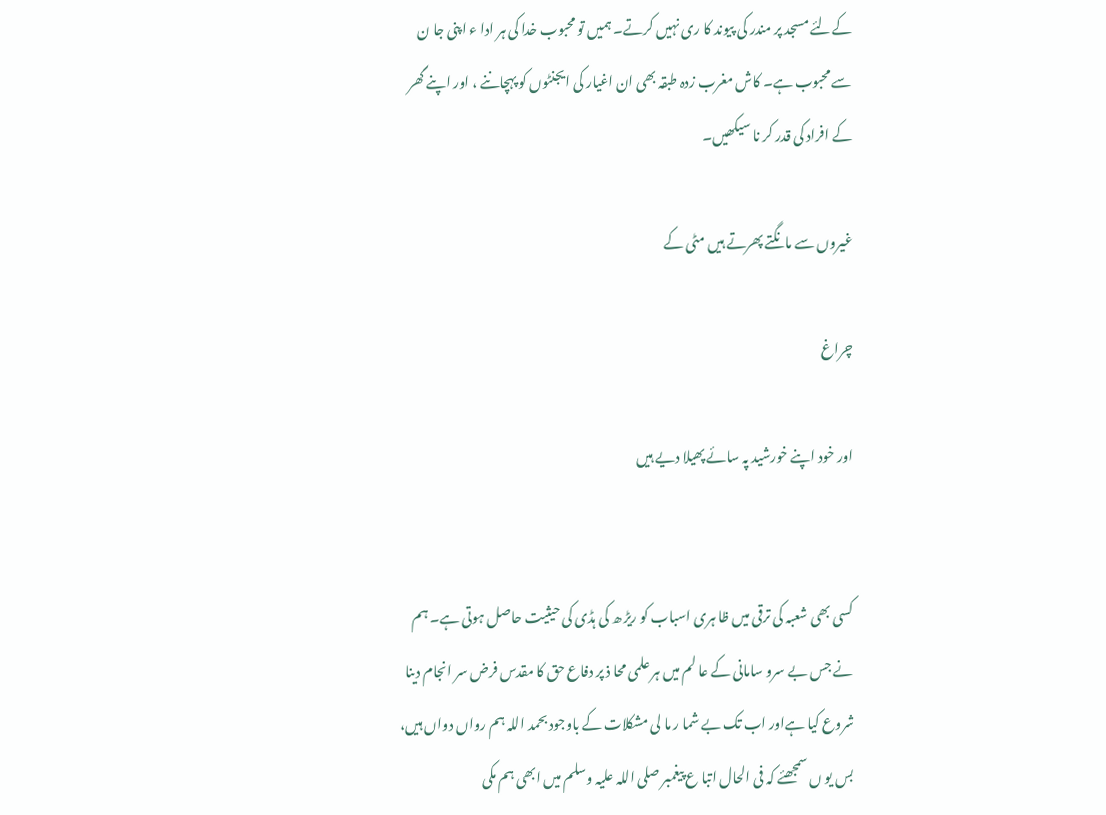کےلئے مسجد پر مندر کی پیوند کا ری نہیں کرتے۔ ہمیں تو محبوب خدا کی ہر ادا ء اپنی جا ن سے محبوب ہے۔ کاش مغرب زدہ طبقہ بھی ان اغیار کی ایجنٹوں کو پہچاننے ، اور اپنے گھر کے افراد کی قدر کر نا سیکھیں۔

غیروں سے مانگتے پھرتے ہیں مٹی کے

چراغ

اور خود اپنے خورشید پہ سائے پھیلا دیے ہیں


کسی بھی شعبہ کی ترقی میں ظا ہری اسباب کو ریڑ ھ کی ہڈی کی حیثیت حاصل ہوتی ہے۔ ہم نے جس بے سرو سامانی کے عا لم میں ہر علمی محا ذ پر دفاع حق کا مقدس فرض سر انجام دینا شروع کیا ہےاور اب تک بے شما ر ما لی مشکلات کے باوجود بحمد اللہ ہم رواں دواں ہیں، بس یو ں سمجھئے کہ فی الحال اتبا ع پیغمبر صلی اللہ علیہ وسلم میں ابھی ہم مکی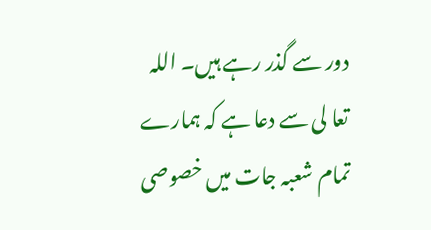دور سے گذر رہے ہیں۔ اللہ تعا لی سے دعا ہے کہ ہمارے تمام شعبہ جات میں خصوصی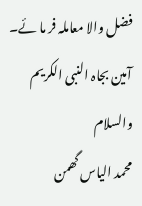فضل والا معاملہ فر ما ئے۔
آمین بجاہ النبی الکریم
والسلام
محمد الیاس گھمن